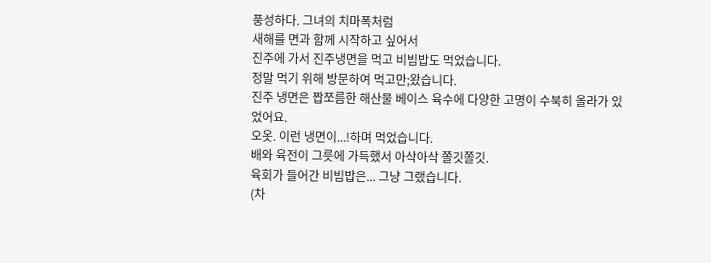풍성하다. 그녀의 치마폭처럼
새해를 면과 함께 시작하고 싶어서
진주에 가서 진주냉면을 먹고 비빔밥도 먹었습니다.
정말 먹기 위해 방문하여 먹고만;왔습니다.
진주 냉면은 짭쪼름한 해산물 베이스 육수에 다양한 고명이 수북히 올라가 있었어요.
오옷. 이런 냉면이...!하며 먹었습니다.
배와 육전이 그릇에 가득했서 아삭아삭 쫄깃쫄깃.
육회가 들어간 비빔밥은... 그냥 그랬습니다.
(차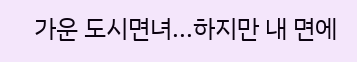가운 도시면녀...하지만 내 면에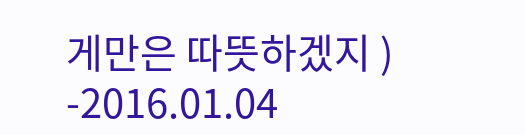게만은 따뜻하겠지 )
-2016.01.04